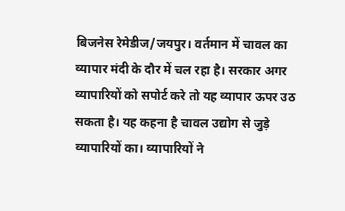बिजनेस रेमेडीज/जयपुर। वर्तमान में चावल का व्यापार मंदी के दौर में चल रहा है। सरकार अगर व्यापारियों को सपोर्ट करे तो यह व्यापार ऊपर उठ सकता है। यह कहना है चावल उद्योग से जुड़े व्यापारियों का। व्यापारियों ने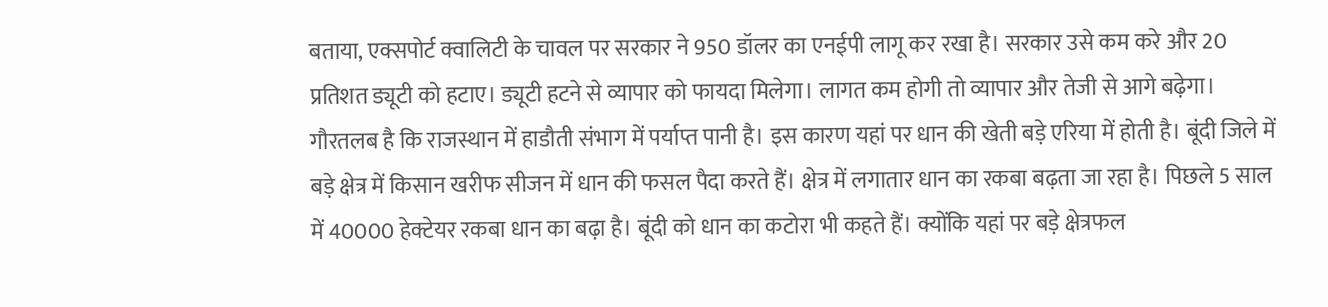बताया, एक्सपोर्ट क्वालिटी के चावल पर सरकार ने 950 डॉलर का एनईपी लागू कर रखा है। सरकार उसे कम करे और 20 प्रतिशत ड्यूटी को हटाए। ड्यूटी हटने से व्यापार को फायदा मिलेगा। लागत कम होगी तो व्यापार और तेजी से आगे बढ़ेगा।
गौरतलब है कि राजस्थान में हाडौती संभाग में पर्याप्त पानी है। इस कारण यहां पर धान की खेती बड़े एरिया में होती है। बूंदी जिले में बड़े क्षेत्र में किसान खरीफ सीजन में धान की फसल पैदा करते हैं। क्षेत्र में लगातार धान का रकबा बढ़ता जा रहा है। पिछले 5 साल में 40000 हेक्टेयर रकबा धान का बढ़ा है। बूंदी को धान का कटोरा भी कहते हैं। क्योंकि यहां पर बड़े क्षेत्रफल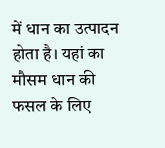में धान का उत्पादन होता है। यहां का मौसम धान की फसल के लिए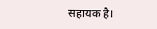सहायक है।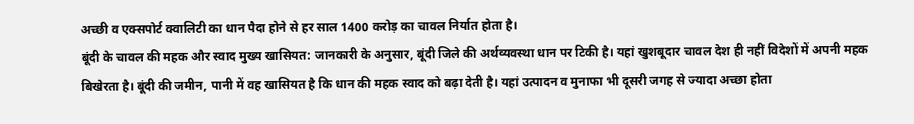अच्छी व एक्सपोर्ट क्वालिटी का धान पैदा होने से हर साल 1400 करोड़ का चावल निर्यात होता है।
बूंदी के चावल की महक और स्वाद मुख्य खासियत: जानकारी के अनुसार, बूंदी जिले की अर्थव्यवस्था धान पर टिकी है। यहां खुशबूदार चावल देश ही नहीं विदेशों में अपनी महक बिखेरता है। बूंदी की जमीन, पानी में वह खासियत है कि धान की महक स्वाद को बढ़ा देती है। यहां उत्पादन व मुनाफा भी दूसरी जगह से ज्यादा अच्छा होता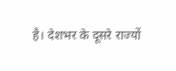है। देशभर के दूसरे राज्यों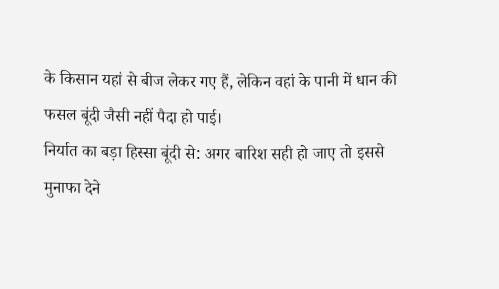के किसान यहां से बीज लेकर गए हैं, लेकिन वहां के पानी में धान की फसल बूंदी जैसी नहीं पैदा हो पाई।
निर्यात का बड़ा हिस्सा बूंदी से: अगर बारिश सही हो जाए तो इससे मुनाफा देने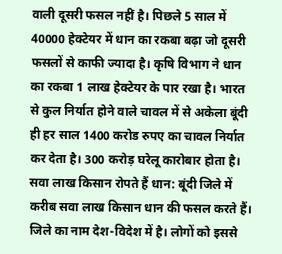वाली दूसरी फसल नहीं है। पिछले 5 साल में 40000 हेक्टेयर में धान का रकबा बढ़ा जो दूसरी फसलों से काफी ज्यादा है। कृषि विभाग ने धान का रकबा 1 लाख हेक्टेयर के पार रखा है। भारत से कुल निर्यात होने वाले चावल में से अकेला बूंदी ही हर साल 1400 करोड रुपए का चावल निर्यात कर देता है। 300 करोड़ घरेलू कारोबार होता है।
सवा लाख किसान रोपते हैं धान: बूंदी जिले में करीब सवा लाख किसान धान की फसल करते हैं। जिले का नाम देश-विदेश में है। लोगों को इससे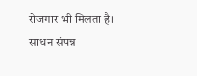रोजगार भी मिलता है। साधन संपन्न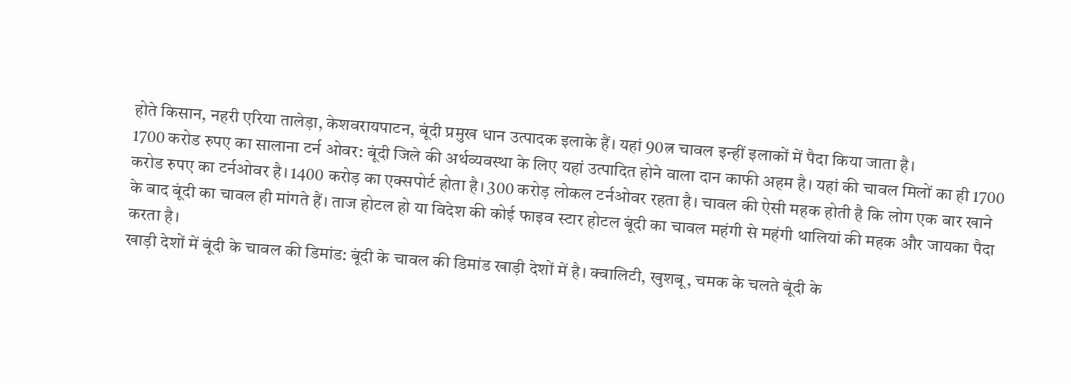होते किसान, नहरी एरिया तालेड़ा, केशवरायपाटन, बूंदी प्रमुख धान उत्पादक इलाके हैं। यहां 90त्न चावल इन्हीं इलाकों में पैदा किया जाता है।
1700 करोड रुपए का सालाना टर्न ओवर: बूंदी जिले की अर्थव्यवस्था के लिए यहां उत्पादित होने वाला दान काफी अहम है। यहां की चावल मिलों का ही 1700 करोड रुपए का टर्नओवर है। 1400 करोड़ का एक्सपोर्ट होता है। 300 करोड़ लोकल टर्नओवर रहता है। चावल की ऐसी महक होती है कि लोग एक बार खाने के बाद बूंदी का चावल ही मांगते हैं। ताज होटल हो या विदेश की कोई फाइव स्टार होटल बूंदी का चावल महंगी से महंगी थालियां की महक और जायका पैदा करता है।
खाड़ी देशों में बूंदी के चावल की डिमांड: बूंदी के चावल की डिमांड खाड़ी देशों में है। क्वालिटी, खुशबू, चमक के चलते बूंदी के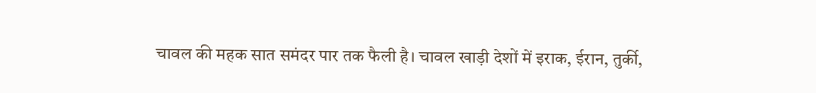चावल की महक सात समंदर पार तक फैली है। चावल खाड़ी देशों में इराक, ईरान, तुर्की,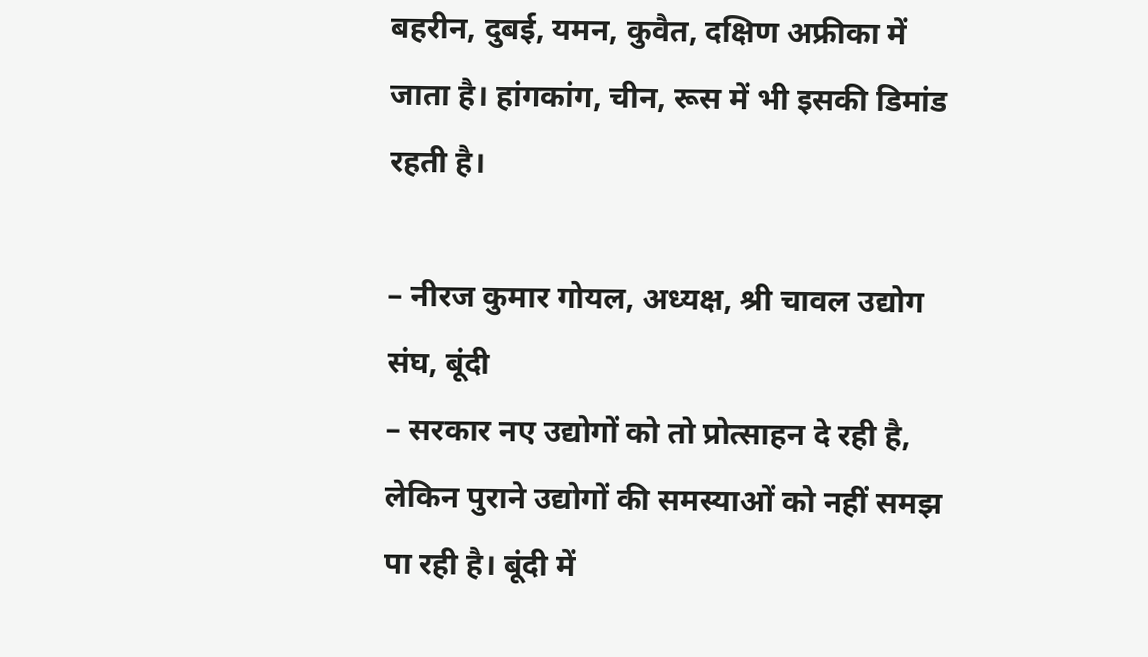बहरीन, दुबई, यमन, कुवैत, दक्षिण अफ्रीका में जाता है। हांगकांग, चीन, रूस में भी इसकी डिमांड रहती है।

– नीरज कुमार गोयल, अध्यक्ष, श्री चावल उद्योग संघ, बूंदी
– सरकार नए उद्योगों को तो प्रोत्साहन दे रही है, लेकिन पुराने उद्योगों की समस्याओं को नहीं समझ पा रही है। बूंदी में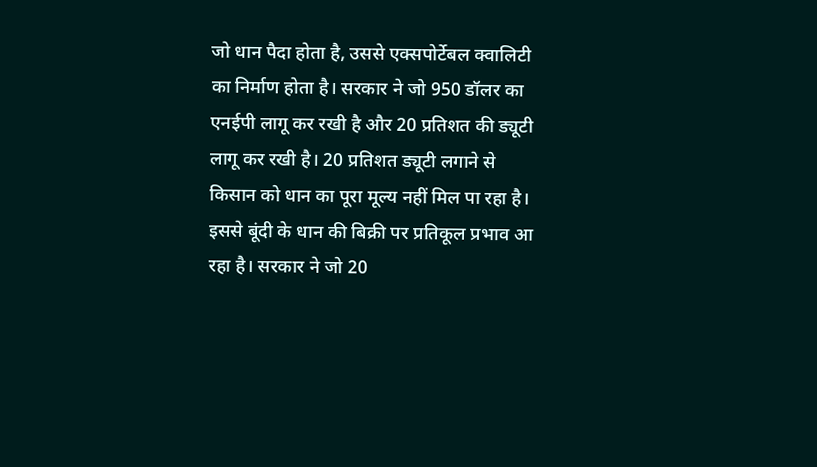जो धान पैदा होता है, उससे एक्सपोर्टेबल क्वालिटी का निर्माण होता है। सरकार ने जो 950 डॉलर का एनईपी लागू कर रखी है और 20 प्रतिशत की ड्यूटी लागू कर रखी है। 20 प्रतिशत ड्यूटी लगाने से किसान को धान का पूरा मूल्य नहीं मिल पा रहा है। इससे बूंदी के धान की बिक्री पर प्रतिकूल प्रभाव आ रहा है। सरकार ने जो 20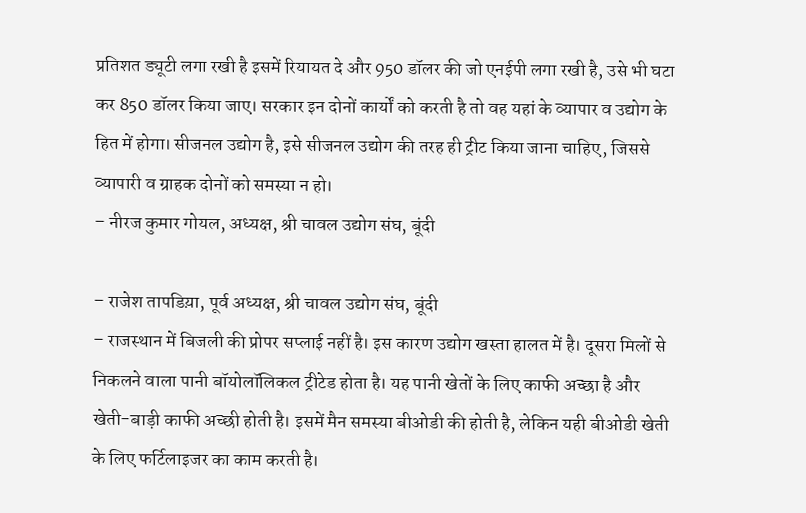प्रतिशत ड्यूटी लगा रखी है इसमें रियायत दे और 950 डॉलर की जो एनईपी लगा रखी है, उसे भी घटा कर 850 डॉलर किया जाए। सरकार इन दोनों कार्यों को करती है तो वह यहां के व्यापार व उद्योग के हित में होगा। सीजनल उद्योग है, इसे सीजनल उद्योग की तरह ही ट्रीट किया जाना चाहिए, जिससे व्यापारी व ग्राहक दोनों को समस्या न हो।
– नीरज कुमार गोयल, अध्यक्ष, श्री चावल उद्योग संघ, बूंदी

– राजेश तापडिय़ा, पूर्व अध्यक्ष, श्री चावल उद्योग संघ, बूंदी
– राजस्थान में बिजली की प्रोपर सप्लाई नहीं है। इस कारण उद्योग खस्ता हालत में है। दूसरा मिलों से निकलने वाला पानी बॉयोलॉलिकल ट्रीटेड होता है। यह पानी खेतों के लिए काफी अच्छा है और खेती-बाड़ी काफी अच्छी होती है। इसमें मैन समस्या बीओडी की होती है, लेकिन यही बीओडी खेती के लिए फर्टिलाइजर का काम करती है।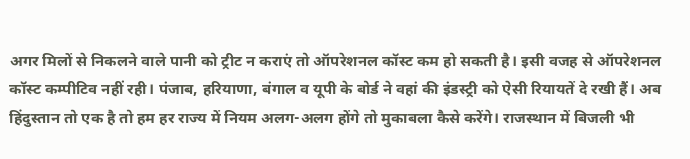अगर मिलों से निकलने वाले पानी को ट्रीट न कराएं तो ऑपरेशनल कॉस्ट कम हो सकती है। इसी वजह से ऑपरेशनल कॉस्ट कम्पीटिव नहीं रही। पंजाब, हरियाणा, बंगाल व यूपी के बोर्ड ने वहां की इंडस्ट्री को ऐसी रियायतें दे रखी हैं। अब हिंदुस्तान तो एक है तो हम हर राज्य में नियम अलग-अलग होंगे तो मुकाबला कैसे करेंगे। राजस्थान में बिजली भी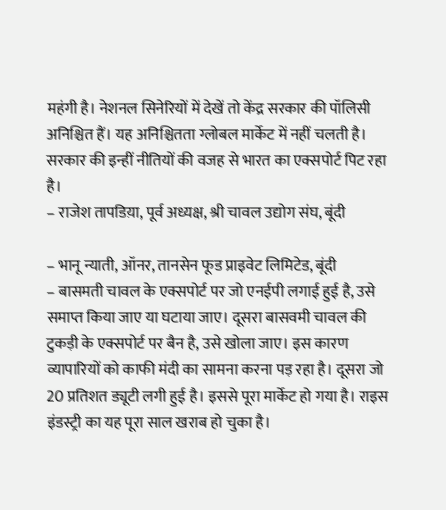महंगी है। नेशनल सिनेरियों में देखें तो केंद्र सरकार की पॉलिसी अनिश्चित हैं। यह अनिश्चितता ग्लोबल मार्केट में नहीं चलती है। सरकार की इन्हीं नीतियों की वजह से भारत का एक्सपोर्ट पिट रहा है।
– राजेश तापडिय़ा, पूर्व अध्यक्ष, श्री चावल उद्योग संघ, बूंदी

– भानू न्याती, ऑनर, तानसेन फूड प्राइवेट लिमिटेड, बूंदी
– बासमती चावल के एक्सपोर्ट पर जो एनईपी लगाई हुई है, उसे समाप्त किया जाए या घटाया जाए। दूसरा बासवमी चावल की टुकड़ी के एक्सपोर्ट पर बैन है, उसे खोला जाए। इस कारण व्यापारियों को काफी मंदी का सामना करना पड़ रहा है। दूसरा जो 20 प्रतिशत ड्यूटी लगी हुई है। इससे पूरा मार्केट हो गया है। राइस इंडस्ट्री का यह पूरा साल खराब हो चुका है।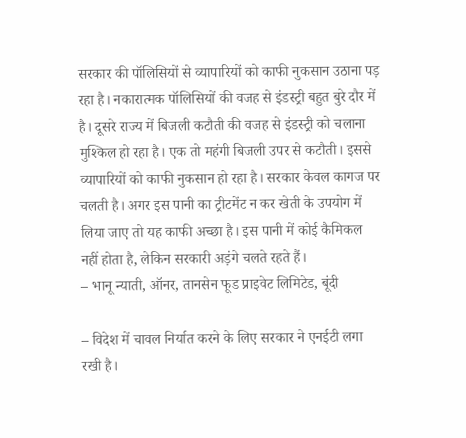सरकार की पॉलिसियों से व्यापारियों को काफी नुकसान उठाना पड़ रहा है। नकारात्मक पॉलिसियों की वजह से इंडस्ट्री बहुत बुरे दौर में है। दूसरे राज्य में बिजली कटौती की वजह से इंडस्ट्री को चलाना मुश्किल हो रहा है। एक तो महंगी बिजली उपर से कटौती। इससे व्यापारियों को काफी नुकसान हो रहा है। सरकार केवल कागज पर चलती है। अगर इस पानी का ट्रीटमेंट न कर खेती के उपयोग में लिया जाए तो यह काफी अच्छा है। इस पानी में कोई कैमिकल नहीं होता है, लेकिन सरकारी अड़ंगे चलते रहते हैं।
– भानू न्याती, ऑनर, तानसेन फूड प्राइवेट लिमिटेड, बूंदी

– विदेश में चावल निर्यात करने के लिए सरकार ने एनईटी लगा रखी है।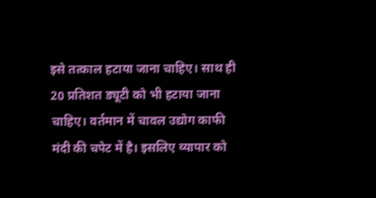इसे तत्काल हटाया जाना चाहिए। साथ ही 20 प्रतिशत ड्यूटी को भी हटाया जाना चाहिए। वर्तमान में चावल उद्योग काफी मंदी की चपेट में है। इसलिए व्यापार को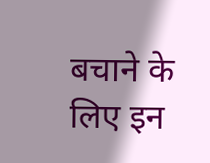बचाने के लिए इन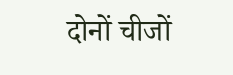दोनों चीजों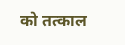को तत्काल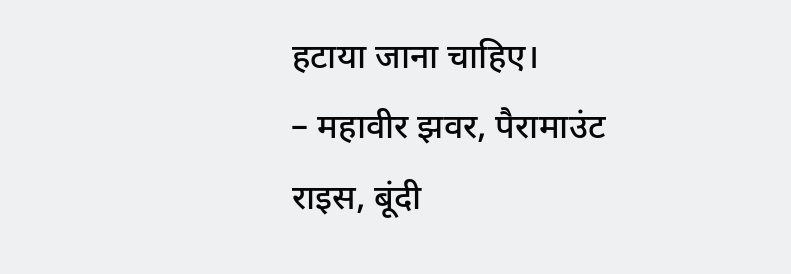हटाया जाना चाहिए।
– महावीर झवर, पैरामाउंट राइस, बूंदी